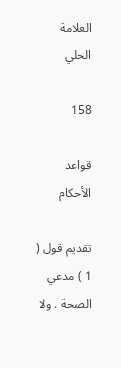العلامة الحلي

158

قواعد الأحكام

تقديم قول ( 1 ) مدعي الصحة . ولا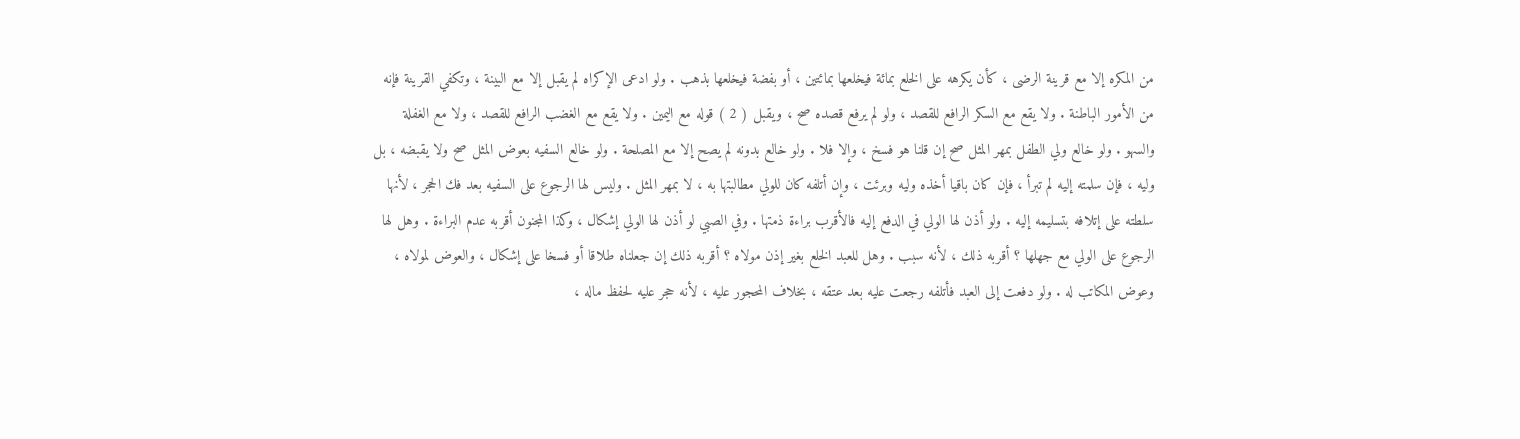من المكره إلا مع قرينة الرضى ، كأن يكرهه على الخلع بمائة فيخلعها بمائتين ، أو بفضة فيخلعها بذهب . ولو ادعى الإكراه لم يقبل إلا مع البينة ، وتكفي القرينة فإنه من الأمور الباطنة . ولا يقع مع السكر الرافع للقصد ، ولو لم يرفع قصده صح ، ويقبل ( 2 ) قوله مع اليمين . ولا يقع مع الغضب الرافع للقصد ، ولا مع الغفلة والسهو . ولو خالع ولي الطفل بمهر المثل صح إن قلنا هو فسخ ، وإلا فلا . ولو خالع بدونه لم يصح إلا مع المصلحة . ولو خالع السفيه بعوض المثل صح ولا يقبضه ، بل وليه ، فإن سلمته إليه لم تبرأ ، فإن كان باقيا أخذه وليه وبرئت ، وإن أتلفه كان للولي مطالبتها به ، لا بمهر المثل . وليس لها الرجوع على السفيه بعد فك الحجر ، لأنها سلطته على إتلافه بتسليمه إليه . ولو أذن لها الولي في الدفع إليه فالأقرب براءة ذمتها . وفي الصبي لو أذن لها الولي إشكال ، وكذا المجنون أقربه عدم البراءة . وهل لها الرجوع على الولي مع جهلها ؟ أقربه ذلك ، لأنه سبب . وهل للعبد الخلع بغير إذن مولاه ؟ أقربه ذلك إن جعلناه طلاقا أو فسخا على إشكال ، والعوض لمولاه ، وعوض المكاتب له . ولو دفعت إلى العبد فأتلفه رجعت عليه بعد عتقه ، بخلاف المحجور عليه ، لأنه حجر عليه لحفظ ماله ،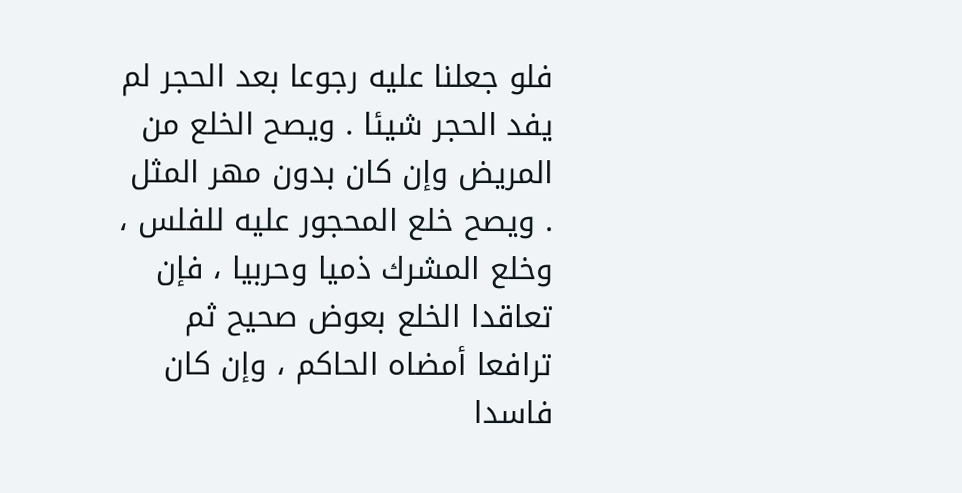فلو جعلنا عليه رجوعا بعد الحجر لم يفد الحجر شيئا . ويصح الخلع من المريض وإن كان بدون مهر المثل . ويصح خلع المحجور عليه للفلس ، وخلع المشرك ذميا وحربيا ، فإن تعاقدا الخلع بعوض صحيح ثم ترافعا أمضاه الحاكم ، وإن كان فاسدا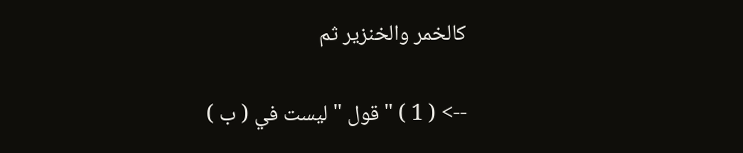كالخمر والخنزير ثم

--> ( 1 ) " قول " ليست في ( ب )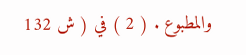والمطبوع . ( 2 ) في ( ش 132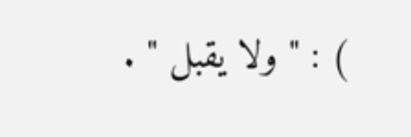) : " ولا يقبل " .